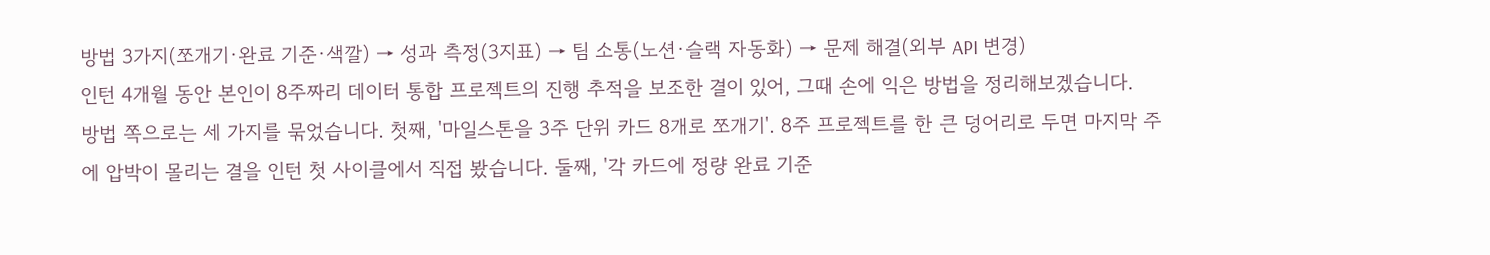방법 3가지(쪼개기·완료 기준·색깔) → 성과 측정(3지표) → 팀 소통(노션·슬랙 자동화) → 문제 해결(외부 API 변경)
인턴 4개월 동안 본인이 8주짜리 데이터 통합 프로젝트의 진행 추적을 보조한 결이 있어, 그때 손에 익은 방법을 정리해보겠습니다.
방법 쪽으로는 세 가지를 묶었습니다. 첫째, '마일스톤을 3주 단위 카드 8개로 쪼개기'. 8주 프로젝트를 한 큰 덩어리로 두면 마지막 주에 압박이 몰리는 결을 인턴 첫 사이클에서 직접 봤습니다. 둘째, '각 카드에 정량 완료 기준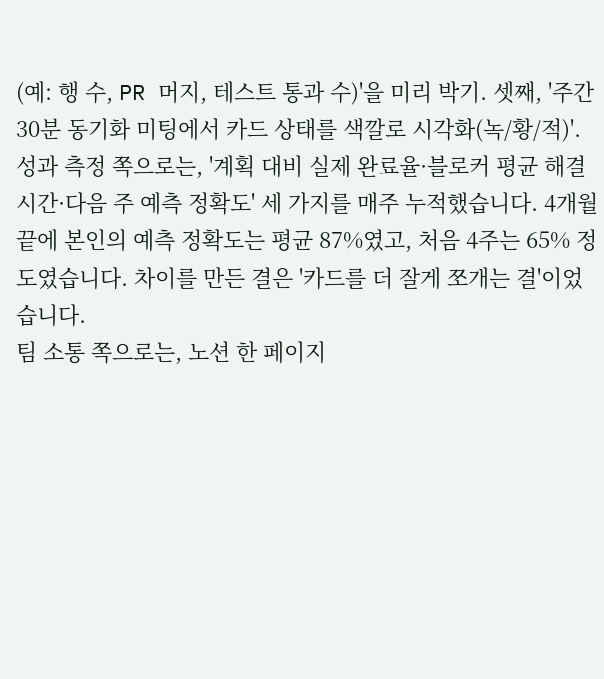(예: 행 수, PR 머지, 테스트 통과 수)'을 미리 박기. 셋째, '주간 30분 동기화 미팅에서 카드 상태를 색깔로 시각화(녹/황/적)'.
성과 측정 쪽으로는, '계획 대비 실제 완료율·블로커 평균 해결 시간·다음 주 예측 정확도' 세 가지를 매주 누적했습니다. 4개월 끝에 본인의 예측 정확도는 평균 87%였고, 처음 4주는 65% 정도였습니다. 차이를 만든 결은 '카드를 더 잘게 쪼개는 결'이었습니다.
팀 소통 쪽으로는, 노션 한 페이지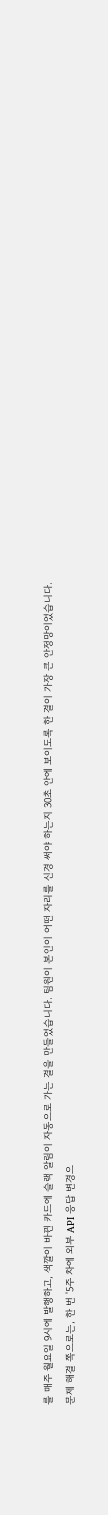를 매주 월요일 9시에 발행하고, 색깔이 바뀐 카드에 슬랙 알림이 자동으로 가는 결을 만들었습니다. 팀원이 본인이 어떤 자리를 신경 써야 하는지 30초 안에 보이도록 한 결이 가장 큰 안정망이었습니다.
문제 해결 쪽으로는, 한 번 '5주 차에 외부 API 응답 변경으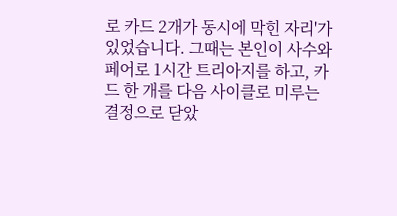로 카드 2개가 동시에 막힌 자리'가 있었습니다. 그때는 본인이 사수와 페어로 1시간 트리아지를 하고, 카드 한 개를 다음 사이클로 미루는 결정으로 닫았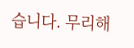습니다. 무리해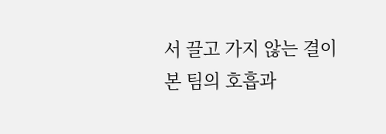서 끌고 가지 않는 결이 본 팀의 호흡과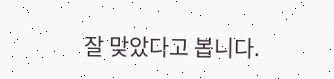잘 맞았다고 봅니다.